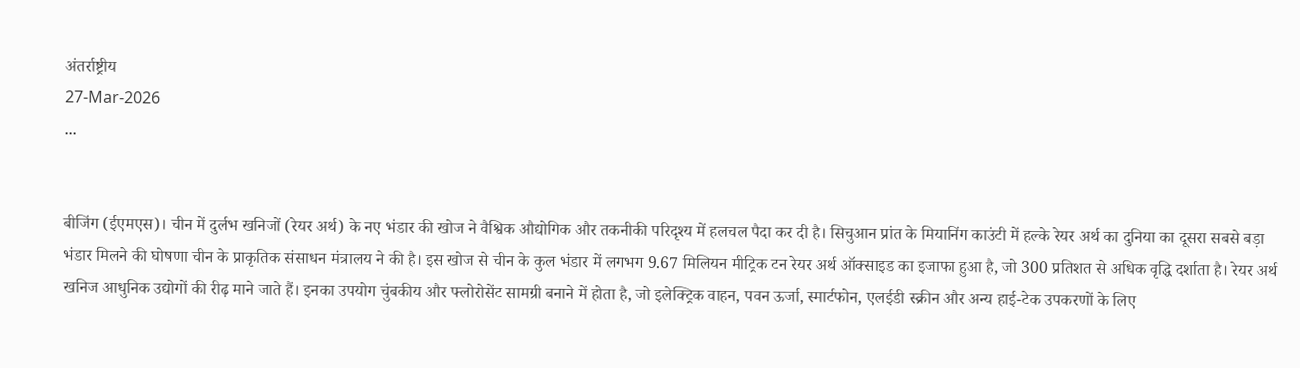अंतर्राष्ट्रीय
27-Mar-2026
...


बीजिंग (ईएमएस)। चीन में दुर्लभ खनिजों (रेयर अर्थ) के नए भंडार की खोज ने वैश्विक औद्योगिक और तकनीकी परिदृश्य में हलचल पैदा कर दी है। सिचुआन प्रांत के मियानिंग काउंटी में हल्के रेयर अर्थ का दुनिया का दूसरा सबसे बड़ा भंडार मिलने की घोषणा चीन के प्राकृतिक संसाधन मंत्रालय ने की है। इस खोज से चीन के कुल भंडार में लगभग 9.67 मिलियन मीट्रिक टन रेयर अर्थ ऑक्साइड का इजाफा हुआ है, जो 300 प्रतिशत से अधिक वृद्धि दर्शाता है। रेयर अर्थ खनिज आधुनिक उद्योगों की रीढ़ माने जाते हैं। इनका उपयोग चुंबकीय और फ्लोरोसेंट सामग्री बनाने में होता है, जो इलेक्ट्रिक वाहन, पवन ऊर्जा, स्मार्टफोन, एलईडी स्क्रीन और अन्य हाई-टेक उपकरणों के लिए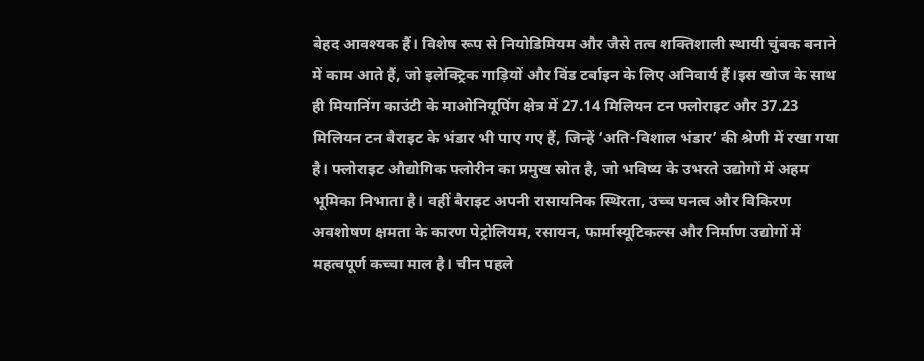बेहद आवश्यक हैं। विशेष रूप से नियोडिमियम और जैसे तत्व शक्तिशाली स्थायी चुंबक बनाने में काम आते हैं, जो इलेक्ट्रिक गाड़ियों और विंड टर्बाइन के लिए अनिवार्य हैं।इस खोज के साथ ही मियानिंग काउंटी के माओनियूपिंग क्षेत्र में 27.14 मिलियन टन फ्लोराइट और 37.23 मिलियन टन बैराइट के भंडार भी पाए गए हैं, जिन्हें ‘अति-विशाल भंडार’ की श्रेणी में रखा गया है। फ्लोराइट औद्योगिक फ्लोरीन का प्रमुख स्रोत है, जो भविष्य के उभरते उद्योगों में अहम भूमिका निभाता है। वहीं बैराइट अपनी रासायनिक स्थिरता, उच्च घनत्व और विकिरण अवशोषण क्षमता के कारण पेट्रोलियम, रसायन, फार्मास्यूटिकल्स और निर्माण उद्योगों में महत्वपूर्ण कच्चा माल है। चीन पहले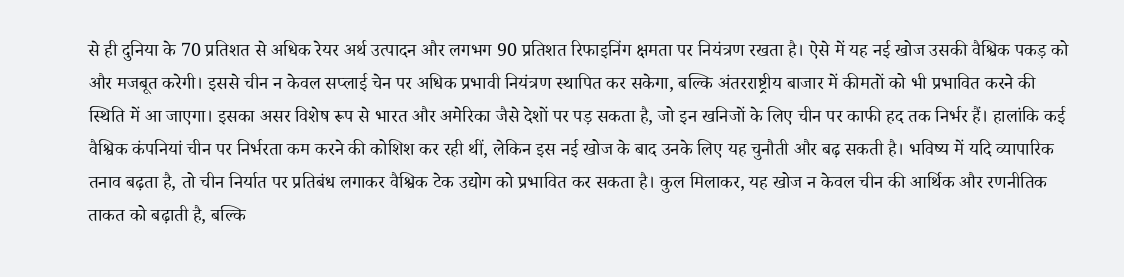से ही दुनिया के 70 प्रतिशत से अधिक रेयर अर्थ उत्पादन और लगभग 90 प्रतिशत रिफाइनिंग क्षमता पर नियंत्रण रखता है। ऐसे में यह नई खोज उसकी वैश्विक पकड़ को और मजबूत करेगी। इससे चीन न केवल सप्लाई चेन पर अधिक प्रभावी नियंत्रण स्थापित कर सकेगा, बल्कि अंतरराष्ट्रीय बाजार में कीमतों को भी प्रभावित करने की स्थिति में आ जाएगा। इसका असर विशेष रूप से भारत और अमेरिका जैसे देशों पर पड़ सकता है, जो इन खनिजों के लिए चीन पर काफी हद तक निर्भर हैं। हालांकि कई वैश्विक कंपनियां चीन पर निर्भरता कम करने की कोशिश कर रही थीं, लेकिन इस नई खोज के बाद उनके लिए यह चुनौती और बढ़ सकती है। भविष्य में यदि व्यापारिक तनाव बढ़ता है, तो चीन निर्यात पर प्रतिबंध लगाकर वैश्विक टेक उद्योग को प्रभावित कर सकता है। कुल मिलाकर, यह खोज न केवल चीन की आर्थिक और रणनीतिक ताकत को बढ़ाती है, बल्कि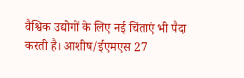वैश्विक उद्योगों के लिए नई चिंताएं भी पैदा करती है। आशीष/ईएमएस 27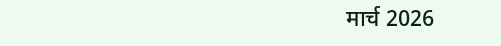मार्च 2026